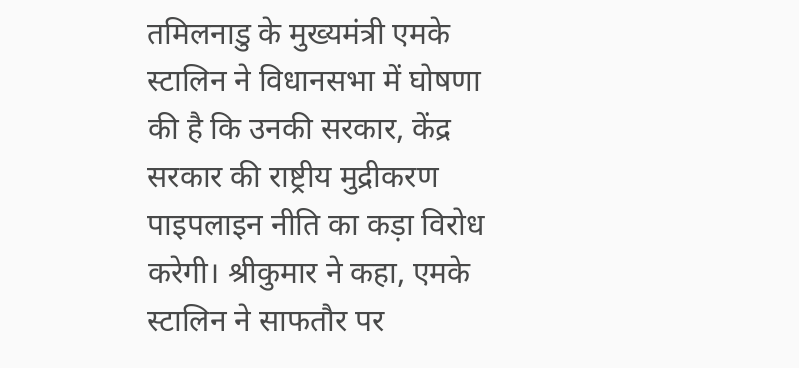तमिलनाडु के मुख्यमंत्री एमके स्टालिन ने विधानसभा में घोषणा की है कि उनकी सरकार, केंद्र सरकार की राष्ट्रीय मुद्रीकरण पाइपलाइन नीति का कड़ा विरोध करेगी। श्रीकुमार ने कहा, एमके स्टालिन ने साफतौर पर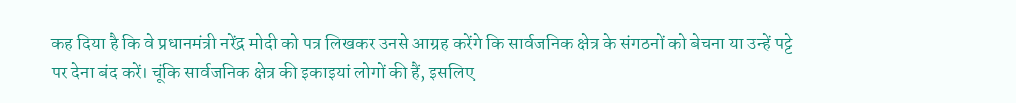कह दिया है कि वे प्रधानमंत्री नरेंद्र मोदी को पत्र लिखकर उनसे आग्रह करेंगे कि सार्वजनिक क्षेत्र के संगठनों को बेचना या उन्हें पट्टे पर देना बंद करें। चूंकि सार्वजनिक क्षेत्र की इकाइयां लोगों की हैं, इसलिए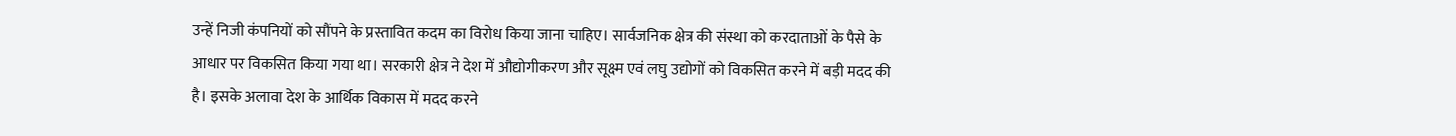उन्हें निजी कंपनियों को सौंपने के प्रस्तावित कदम का विरोध किया जाना चाहिए। सार्वजनिक क्षेत्र की संस्था को करदाताओं के पैसे के आधार पर विकसित किया गया था। सरकारी क्षेत्र ने देश में औद्योगीकरण और सूक्ष्म एवं लघु उद्योगों को विकसित करने में बड़ी मदद की है। इसके अलावा देश के आर्थिक विकास में मदद करने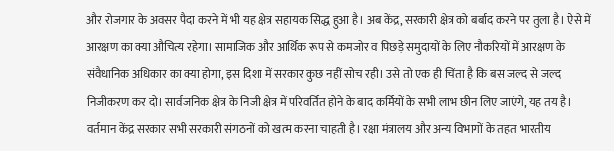और रोजगार के अवसर पैदा करने में भी यह क्षेत्र सहायक सिद्ध हुआ है। अब केंद्र, सरकारी क्षेत्र को बर्बाद करने पर तुला है। ऐसे में आरक्षण का क्या औचित्य रहेगा। सामाजिक और आर्थिक रूप से कमजोर व पिछड़े समुदायों के लिए नौकरियों में आरक्षण के संवैधानिक अधिकार का क्या होगा, इस दिशा में सरकार कुछ नहीं सोच रही। उसे तो एक ही चिंता है कि बस जल्द से जल्द निजीकरण कर दो। सार्वजनिक क्षेत्र के निजी क्षेत्र में परिवर्तित होने के बाद कर्मियों के सभी लाभ छीन लिए जाएंगे, यह तय है।
वर्तमान केंद्र सरकार सभी सरकारी संगठनों को खत्म करना चाहती है। रक्षा मंत्रालय और अन्य विभागों के तहत भारतीय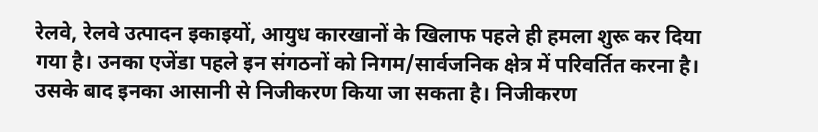रेलवे, रेलवे उत्पादन इकाइयों, आयुध कारखानों के खिलाफ पहले ही हमला शुरू कर दिया गया है। उनका एजेंडा पहले इन संगठनों को निगम/सार्वजनिक क्षेत्र में परिवर्तित करना है। उसके बाद इनका आसानी से निजीकरण किया जा सकता है। निजीकरण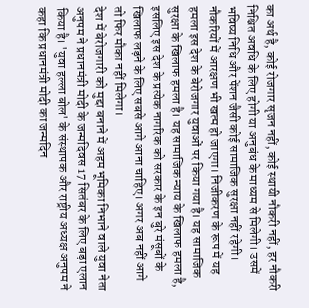का अर्थ है, कोई रोजगार सृजन नहीं, कोई स्थायी नौकरी नहीं, हर नौकरी निश्चित अवधि के लिए होगी या अनुबंध के माध्यम से मिलेगी। उसमें भविष्य निधि और पेंशन जैसी कोई सामाजिक सुरक्षा नहीं रहेगी। नौकरियों में आरक्षण भी खत्म हो जाएगा। निजीकरण के रूप में यह हमला इस देश के बेरोजगार युवाओं पर किया गया है। यह सामाजिक सुरक्षा के खिलाफ हमला है। यह सामाजिक न्याय के खिलाफ हमला है, इसलिए इस देश के प्रत्येक नागरिक को सरकार के इन बुरे मंसूबों के खिलाफ लड़ने के लिए सबसे आगे आना चाहिए। अगर अब नहीं आगे तो फिर मौका नहीं मिलेगा।
देश में बेरोजगारी को मुद्दा बनाने में अहम भूमिका निभाने वाले युवा नेता अनुपम ने प्रधानमंत्री मोदी के जन्मदिवस 17 सितंबर के लिए बड़ा एलान किया है। 'युवा हल्ला बोल' के संस्थापक और राष्ट्रीय अध्यक्ष अनुपम ने कहा कि प्रधानमंत्री मोदी का जन्मदिन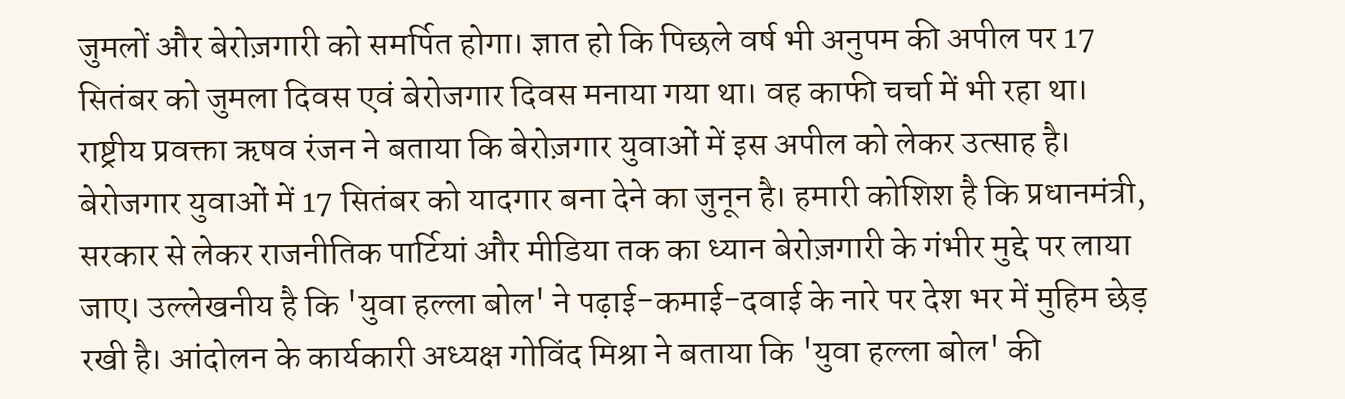जुमलों और बेरोज़गारी को समर्पित होगा। ज्ञात हो कि पिछले वर्ष भी अनुपम की अपील पर 17 सितंबर को जुमला दिवस एवं बेरोजगार दिवस मनाया गया था। वह काफी चर्चा में भी रहा था। राष्ट्रीय प्रवक्ता ऋषव रंजन ने बताया कि बेरोज़गार युवाओं में इस अपील को लेकर उत्साह है। बेरोजगार युवाओं में 17 सितंबर को यादगार बना देने का जुनून है। हमारी कोशिश है कि प्रधानमंत्री, सरकार से लेकर राजनीतिक पार्टियां और मीडिया तक का ध्यान बेरोज़गारी के गंभीर मुद्दे पर लाया जाए। उल्लेखनीय है कि 'युवा हल्ला बोल' ने पढ़ाई-कमाई-दवाई के नारे पर देश भर में मुहिम छेड़ रखी है। आंदोलन के कार्यकारी अध्यक्ष गोविंद मिश्रा ने बताया कि 'युवा हल्ला बोल' की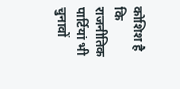कोशिश है कि राजनीतिक पार्टियां भी चुनावों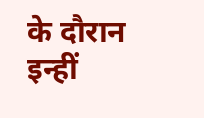के दौरान इन्हीं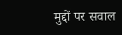मुद्दों पर सवाल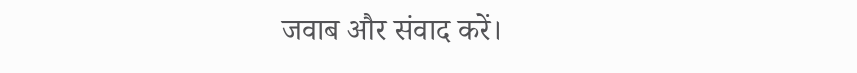जवाब और संवाद करें।